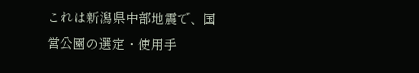これは新潟県中部地震で、国営公園の選定・使用手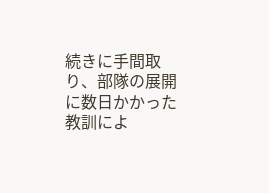続きに手間取り、部隊の展開に数日かかった教訓によ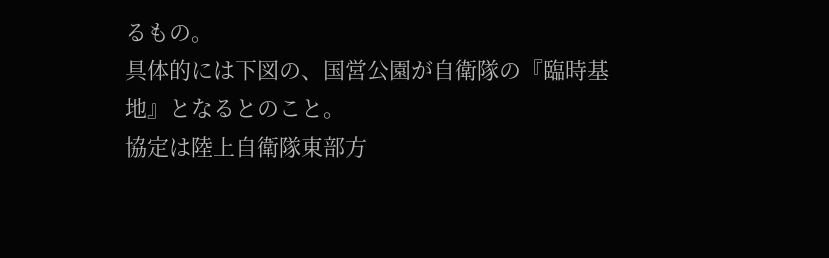るもの。
具体的には下図の、国営公園が自衛隊の『臨時基地』となるとのこと。
協定は陸上自衛隊東部方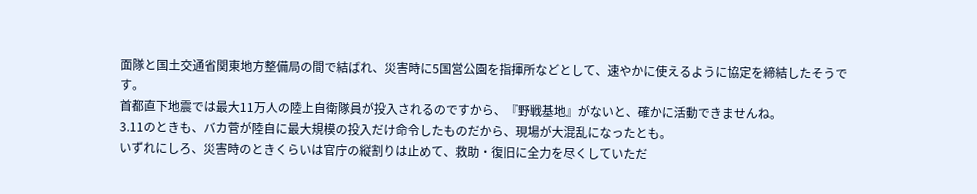面隊と国土交通省関東地方整備局の間で結ばれ、災害時に5国営公園を指揮所などとして、速やかに使えるように協定を締結したそうです。
首都直下地震では最大11万人の陸上自衛隊員が投入されるのですから、『野戦基地』がないと、確かに活動できませんね。
3.11のときも、バカ菅が陸自に最大規模の投入だけ命令したものだから、現場が大混乱になったとも。
いずれにしろ、災害時のときくらいは官庁の縦割りは止めて、救助・復旧に全力を尽くしていただ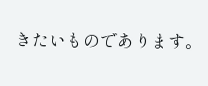きたいものであります。